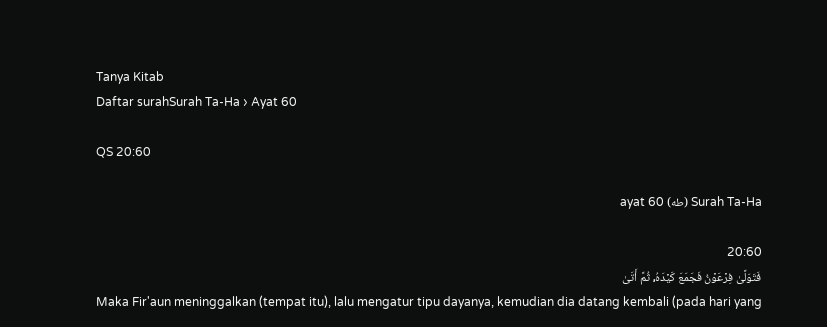Tanya Kitab
Daftar surahSurah Ta-Ha › Ayat 60

QS 20:60

Surah Ta-Ha (طه) ayat 60

20:60
فَتَوَلَّىٰ فِرۡعَوۡنُ فَجَمَعَ كَيۡدَهُۥ ثُمَّ أَتَىٰ
Maka Fir'aun meninggalkan (tempat itu), lalu mengatur tipu dayanya, kemudian dia datang kembali (pada hari yang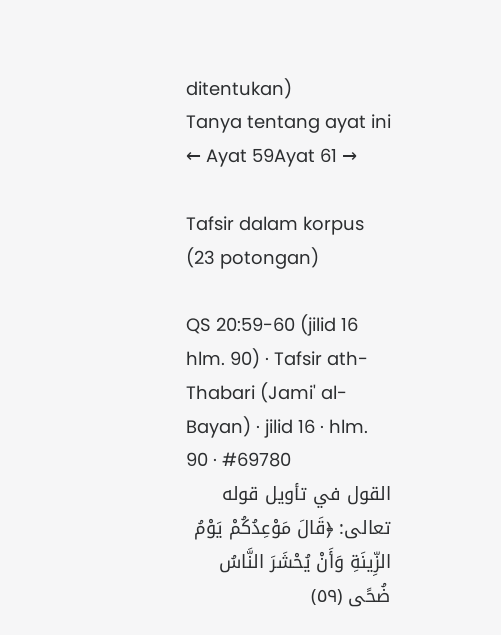ditentukan)
Tanya tentang ayat ini
← Ayat 59Ayat 61 →

Tafsir dalam korpus (23 potongan)

QS 20:59-60 (jilid 16 hlm. 90) · Tafsir ath-Thabari (Jami' al-Bayan) · jilid 16 · hlm. 90 · #69780
القول في تأويل قوله تعالى: ﴿قَالَ مَوْعِدُكُمْ يَوْمُ الزِّينَةِ وَأَنْ يُحْشَرَ النَّاسُ ضُحًى (٥٩)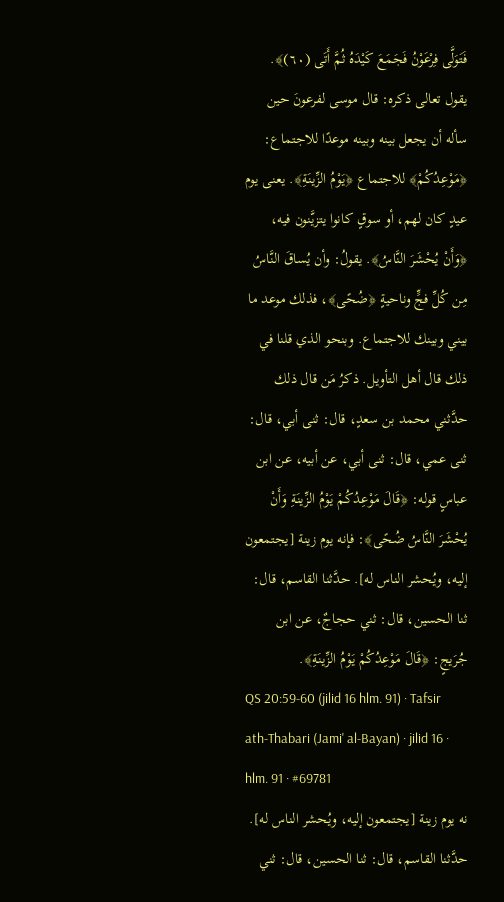فَتَوَلَّى فِرْعَوْنُ فَجَمَعَ كَيْدَهُ ثُمَّ أَتَى (٦٠)﴾. يقول تعالى ذكره: قال موسى لفرعونَ حين سأله أن يجعل بينه وبينه موعدًا للاجتماع: ﴿مَوْعِدُكُمْ﴾ للاجتماع ﴿يَوْمُ الزِّينَةِ﴾. يعنى يوم عيدٍ كان لهم، أو سوقٍ كانوا يتزيَّنون فيه، ﴿وَأَنْ يُحْشَرَ النَّاسُ﴾. يقولُ: وأن يُساقَ النَّاسُ مِن كُلِّ فجٍّ وناحيةٍ ﴿ضُحًى﴾، فذلك موعد ما بيني وبينك للاجتماع. وبنحو الذي قلنا في ذلك قال أهل التأويل. ذكرُ مَن قال ذلك حدَّثني محمد بن سعدٍ، قال: ثنى أبي، قال: ثنى عمي، قال: ثنى أبي، عن أبيه، عن ابن عباسٍ قوله: ﴿قَالَ مَوْعِدُكُمْ يَوْمُ الزِّينَةِ وَأَنْ يُحْشَرَ النَّاسُ ضُحًى﴾: فإنه يوم زينة [يجتمعون إليه، ويُحشر الناس له]. حدَّثنا القاسم، قال: ثنا الحسين، قال: ثني حجاجٌ، عن ابن جُرَيجٍ: ﴿قَالَ مَوْعِدُكُمْ يَوْمُ الزِّينَةِ﴾.
QS 20:59-60 (jilid 16 hlm. 91) · Tafsir ath-Thabari (Jami' al-Bayan) · jilid 16 · hlm. 91 · #69781
نه يوم زينة [يجتمعون إليه، ويُحشر الناس له]. حدَّثنا القاسم، قال: ثنا الحسين، قال: ثني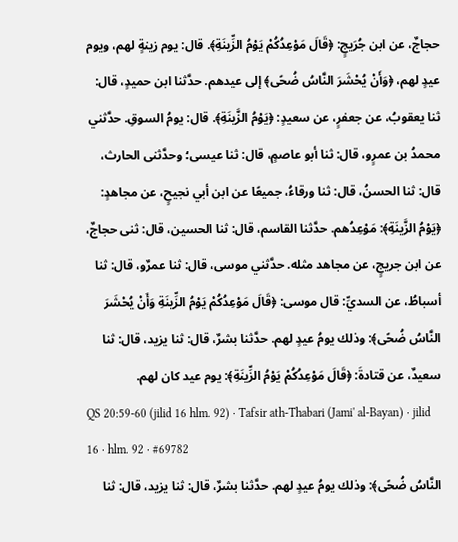حجاجٌ، عن ابن جُرَيجٍ: ﴿قَالَ مَوْعِدُكُمْ يَوْمُ الزِّينَةِ﴾. قال: يوم زينةٍ لهم، ويوم عيدٍ لهم، ﴿وَأَنْ يُحْشَرَ النَّاسُ ضُحًى﴾ إلى عيدهم. حدَّثنا ابن حميدٍ، قال: ثنا يعقوبُ، عن جعفرٍ، عن سعيدٍ: ﴿يَوْمُ الزَّينَةِ﴾. قال: يومُ السوقِ. حدَّثني محمدُ بن عمرٍو، قال: ثنا أبو عاصمٍ، قال: ثنا عيسى؛ وحدَّثنى الحارث، قال: ثنا الحسنُ، قال: ثنا ورقاءُ، جميعًا عن ابن أبي نجيحٍ، عن مجاهدٍ: ﴿يَوْمُ الزَّينَةِ﴾: مَوْعِدُهم. حدَّثنا القاسم، قال: ثنا الحسين، قال: ثنى حجاجٌ، عن ابن جريجٍ، عن مجاهد مثله. حدَّثني موسى، قال: ثنا عمرٌو، قال: ثنا أسباطُ، عن السديِّ: قال موسى: ﴿قَالَ مَوْعِدُكُمْ يَوْمُ الزِّينَةِ وَأَنْ يُحْشَرَ النَّاسُ ضُحًى﴾: وذلك يومُ عيدٍ لهم. حدَّثنا بشرٌ، قال: ثنا يزيد، قال: ثنا سعيدٌ، عن قتادةَ: ﴿قَالَ مَوْعِدُكُمْ يَوْمُ الزِّينَةِ﴾: يوم عيد كان لهم.
QS 20:59-60 (jilid 16 hlm. 92) · Tafsir ath-Thabari (Jami' al-Bayan) · jilid 16 · hlm. 92 · #69782
النَّاسُ ضُحًى﴾: وذلك يومُ عيدٍ لهم. حدَّثنا بشرٌ، قال: ثنا يزيد، قال: ثنا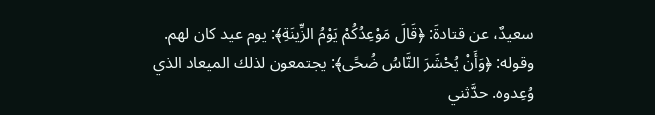سعيدٌ، عن قتادةَ: ﴿قَالَ مَوْعِدُكُمْ يَوْمُ الزِّينَةِ﴾: يوم عيد كان لهم. وقوله: ﴿وَأَنْ يُحْشَرَ النَّاسُ ضُحًى﴾: يجتمعون لذلك الميعاد الذي وُعِدوه. حدَّثني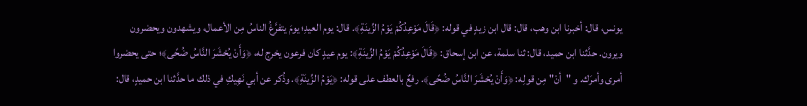يونس، قال: أخبرنا ابن وهب، قال: قال ابن زيدٍ في قوله: ﴿قَالَ مَوْعِدُكُمْ يَوْمُ الزِّينَةِ﴾. قال: يوم العيدِ؛ يومَ يتفرَّغُ الناسُ مِن الأعمال، ويشهدون ويحضرون ويرون. حدَّثنا ابن حميد، قال: ثنا سلمة، عن ابن إسحاق: ﴿قَالَ مَوْعِدُكُمْ يَوْمُ الزِّينَةِ﴾: يوم عيدٍ كان فرعون يخرج له، ﴿وَأَنْ يُحْشَرَ النَّاسُ ضُحًى﴾؛ حتى يحضروا أمرى وأمرَك. و "أنْ" مِن قولِه: ﴿وَأَنْ يُحْشَرَ النَّاسُ ضُحًى﴾. رفعٌ بالعطف على قوله: ﴿يَوْمُ الزِّينَةِ﴾. وذُكر عن أبي نَهِيكِ في ذلك ما حدَّثنا ابن حميدٍ، قال: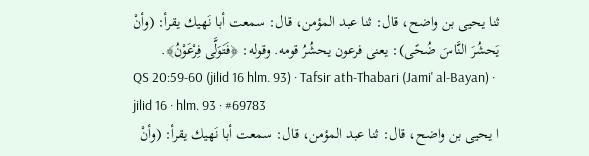ثنا يحيى بن واضح، قال: ثنا عبد المؤمن، قال: سمعت أبا نَهيك يقرأ: (وأنْ يَحشُرَ النَّاسَ ضُحًى): يعنى فرعون يحشُرُ قومه. وقوله: ﴿فَتَوَلَّى فِرْعَوْنُ﴾.
QS 20:59-60 (jilid 16 hlm. 93) · Tafsir ath-Thabari (Jami' al-Bayan) · jilid 16 · hlm. 93 · #69783
ا يحيى بن واضح، قال: ثنا عبد المؤمن، قال: سمعت أبا نَهيك يقرأ: (وأنْ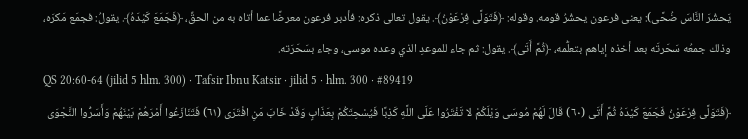يَحشُرَ النَّاسَ ضُحًى): يعنى فرعون يحشُرُ قومه. وقوله: ﴿فَتَوَلَّى فِرْعَوْنُ﴾. يقول تعالى ذكره: فأدبر فرعون معرضًا عما أتاه به من الحقِّ، ﴿فَجَمَعَ كَيْدَهُ﴾. يقولُ: فجمَع مَكرَه، وذلك جمعُه سَحَرتَه بعد أخذه إياهم بتعلُّمه، ﴿ثُمَّ أَتَى﴾. يقول: ثم جاء للموعدِ الذي وعده موسى، وجاء بسَحَرَته.
QS 20:60-64 (jilid 5 hlm. 300) · Tafsir Ibnu Katsir · jilid 5 · hlm. 300 · #89419
﴿فَتَوَلَّى فِرْعَوْنُ فَجَمَعَ كَيْدَهُ ثُمَّ أَتَى (٦٠) قَالَ لَهُمْ مُوسَى وَيْلَكُمْ لا تَفْتَرُوا عَلَى اللَّهِ كَذِبًا فَيُسْحِتَكُمْ بِعَذَابٍ وَقَدْ خَابَ مَنِ افْتَرَى (٦١) فَتَنَازَعُوا أَمْرَهُمْ بَيْنَهُمْ وَأَسَرُّوا النَّجْوَى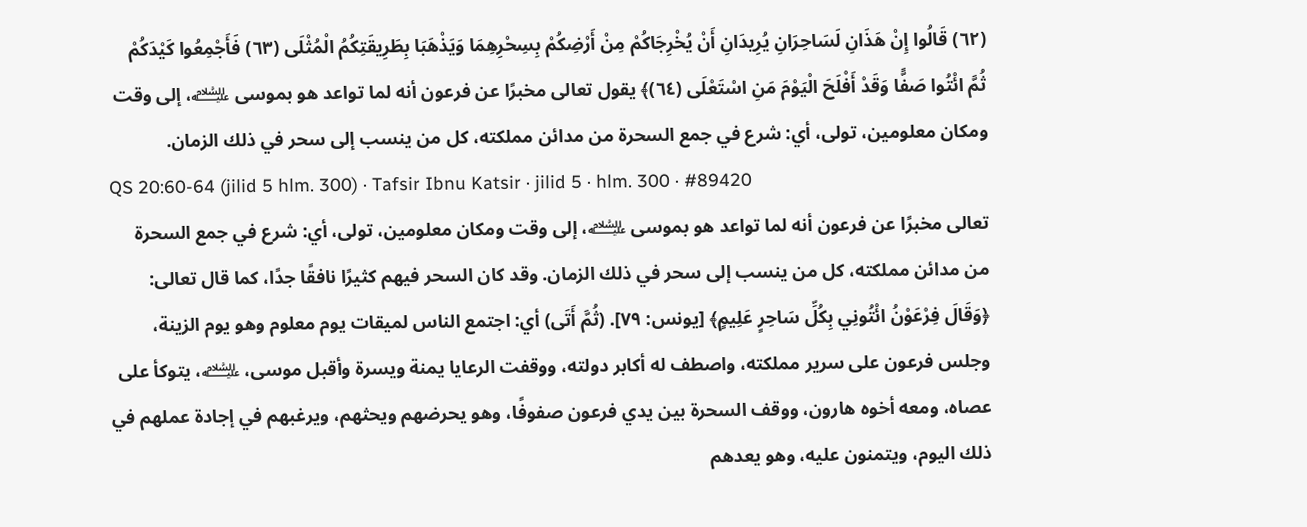(٦٢) قَالُوا إِنْ هَذَانِ لَسَاحِرَانِ يُرِيدَانِ أَنْ يُخْرِجَاكُمْ مِنْ أَرْضِكُمْ بِسِحْرِهِمَا وَيَذْهَبَا بِطَرِيقَتِكُمُ الْمُثْلَى (٦٣) فَأَجْمِعُوا كَيْدَكُمْ ثُمَّ ائْتُوا صَفًّا وَقَدْ أَفْلَحَ الْيَوْمَ مَنِ اسْتَعْلَى (٦٤)﴾ يقول تعالى مخبرًا عن فرعون أنه لما تواعد هو بموسى ﵇، إلى وقت ومكان معلومين، تولى، أي: شرع في جمع السحرة من مدائن مملكته، كل من ينسب إلى سحر في ذلك الزمان.
QS 20:60-64 (jilid 5 hlm. 300) · Tafsir Ibnu Katsir · jilid 5 · hlm. 300 · #89420
تعالى مخبرًا عن فرعون أنه لما تواعد هو بموسى ﵇، إلى وقت ومكان معلومين، تولى، أي: شرع في جمع السحرة من مدائن مملكته، كل من ينسب إلى سحر في ذلك الزمان. وقد كان السحر فيهم كثيرًا نافقًا جدًا، كما قال تعالى: ﴿وَقَالَ فِرْعَوْنُ ائْتُونِي بِكُلِّ سَاحِرٍ عَلِيمٍ﴾ [يونس: ٧٩]. (ثُمَّ أَتَى) أي: اجتمع الناس لميقات يوم معلوم وهو يوم الزينة، وجلس فرعون على سرير مملكته، واصطف له أكابر دولته، ووقفت الرعايا يمنة ويسرة وأقبل موسى، ﵇، يتوكأ على عصاه، ومعه أخوه هارون، ووقف السحرة بين يدي فرعون صفوفًا، وهو يحرضهم ويحثهم، ويرغبهم في إجادة عملهم في ذلك اليوم، ويتمنون عليه، وهو يعدهم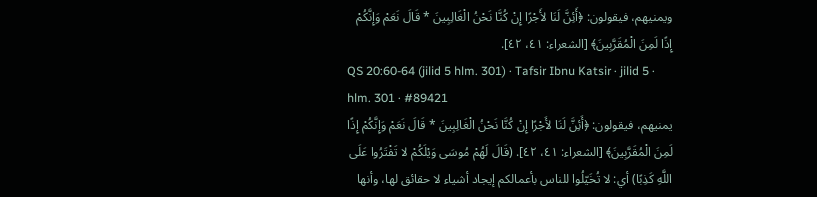ويمنيهم، فيقولون: ﴿أَئِنَّ لَنَا لأَجْرًا إِنْ كُنَّا نَحْنُ الْغَالِبِينَ * قَالَ نَعَمْ وَإِنَّكُمْ إِذًا لَمِنَ الْمُقَرَّبِينَ﴾ [الشعراء: ٤١، ٤٢].
QS 20:60-64 (jilid 5 hlm. 301) · Tafsir Ibnu Katsir · jilid 5 · hlm. 301 · #89421
يمنيهم، فيقولون: ﴿أَئِنَّ لَنَا لأَجْرًا إِنْ كُنَّا نَحْنُ الْغَالِبِينَ * قَالَ نَعَمْ وَإِنَّكُمْ إِذًا لَمِنَ الْمُقَرَّبِينَ﴾ [الشعراء: ٤١، ٤٢]. (قَالَ لَهُمْ مُوسَى وَيْلَكُمْ لا تَفْتَرُوا عَلَى اللَّهِ كَذِبًا) أي: لا تُخَيّلُوا للناس بأعمالكم إيجاد أشياء لا حقائق لها، وأنها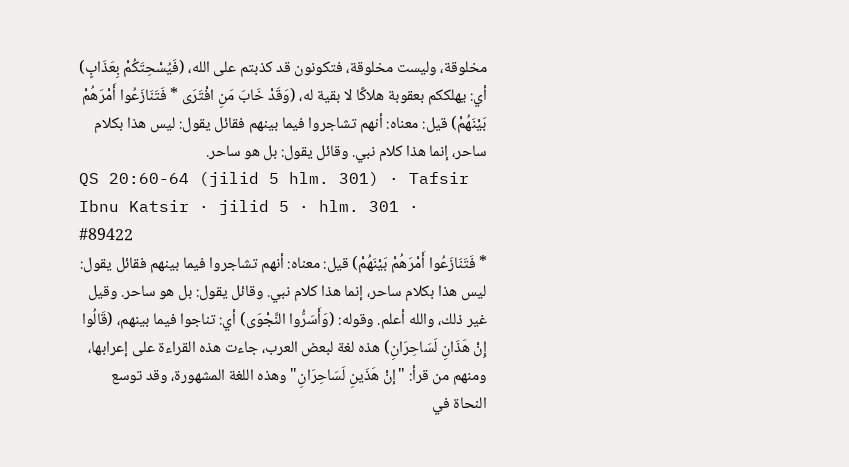مخلوقة، وليست مخلوقة، فتكونون قد كذبتم على الله، (فَيُسْحِتَكُمْ بِعَذَابٍ) أي: يهلككم بعقوبة هلاكًا لا بقية له، (وَقَدْ خَابَ مَنِ افْتَرَى * فَتَنَازَعُوا أَمْرَهُمْ بَيْنَهُمْ) قيل: معناه: أنهم تشاجروا فيما بينهم فقائل يقول: ليس هذا بكلام ساحر، إنما هذا كلام نبي. وقائل يقول: بل هو ساحر.
QS 20:60-64 (jilid 5 hlm. 301) · Tafsir Ibnu Katsir · jilid 5 · hlm. 301 · #89422
* فَتَنَازَعُوا أَمْرَهُمْ بَيْنَهُمْ) قيل: معناه: أنهم تشاجروا فيما بينهم فقائل يقول: ليس هذا بكلام ساحر، إنما هذا كلام نبي. وقائل يقول: بل هو ساحر. وقيل غير ذلك، والله أعلم. وقوله: (وَأَسَرُّوا النَّجْوَى) أي: تناجوا فيما بينهم، (قَالُوا إِنْ هَذَانِ لَسَاحِرَانِ) هذه لغة لبعض العرب، جاءت هذه القراءة على إعرابها، ومنهم من قرأ: "إنْ هَذَينِ لَسَاحِرَانِ" وهذه اللغة المشهورة، وقد توسع النحاة في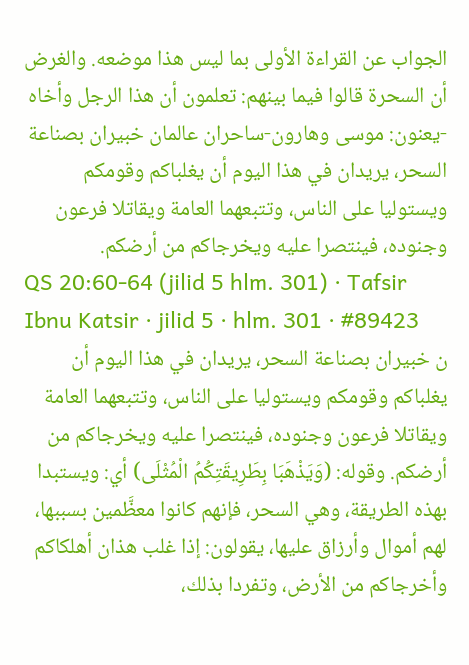الجواب عن القراءة الأولى بما ليس هذا موضعه. والغرض أن السحرة قالوا فيما بينهم: تعلمون أن هذا الرجل وأخاه -يعنون: موسى وهارون-ساحران عالمان خبيران بصناعة السحر، يريدان في هذا اليوم أن يغلباكم وقومكم ويستوليا على الناس، وتتبعهما العامة ويقاتلا فرعون وجنوده، فينتصرا عليه ويخرجاكم من أرضكم.
QS 20:60-64 (jilid 5 hlm. 301) · Tafsir Ibnu Katsir · jilid 5 · hlm. 301 · #89423
ن خبيران بصناعة السحر، يريدان في هذا اليوم أن يغلباكم وقومكم ويستوليا على الناس، وتتبعهما العامة ويقاتلا فرعون وجنوده، فينتصرا عليه ويخرجاكم من أرضكم. وقوله: (وَيَذْهَبَا بِطَرِيقَتِكُمُ الْمُثْلَى) أي: ويستبدا بهذه الطريقة، وهي السحر، فإنهم كانوا معظَّمين بسببها، لهم أموال وأرزاق عليها، يقولون: إذا غلب هذان أهلكاكم وأخرجاكم من الأرض، وتفردا بذلك،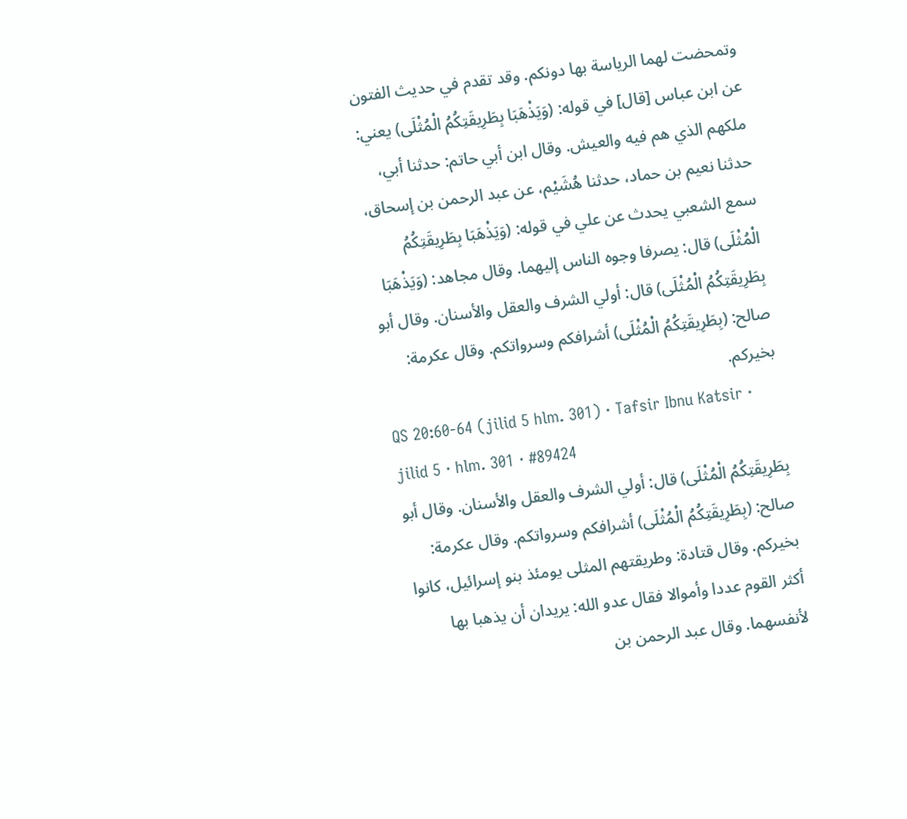وتمحضت لهما الرياسة بها دونكم. وقد تقدم في حديث الفتون عن ابن عباس [قال] في قوله: (وَيَذْهَبَا بِطَرِيقَتِكُمُ الْمُثْلَى) يعني: ملكهم الذي هم فيه والعيش. وقال ابن أبي حاتم: حدثنا أبي، حدثنا نعيم بن حماد، حدثنا هُشَيْم، عن عبد الرحمن بن إسحاق، سمع الشعبي يحدث عن علي في قوله: (وَيَذْهَبَا بِطَرِيقَتِكُمُ الْمُثْلَى) قال: يصرفا وجوه الناس إليهما. وقال مجاهد: (وَيَذْهَبَا بِطَرِيقَتِكُمُ الْمُثْلَى) قال: أولي الشرف والعقل والأسنان. وقال أبو صالح: (بِطَرِيقَتِكُمُ الْمُثْلَى) أشرافكم وسرواتكم. وقال عكرمة: بخيركم.
QS 20:60-64 (jilid 5 hlm. 301) · Tafsir Ibnu Katsir · jilid 5 · hlm. 301 · #89424
بِطَرِيقَتِكُمُ الْمُثْلَى) قال: أولي الشرف والعقل والأسنان. وقال أبو صالح: (بِطَرِيقَتِكُمُ الْمُثْلَى) أشرافكم وسرواتكم. وقال عكرمة: بخيركم. وقال قتادة: وطريقتهم المثلى يومئذ بنو إسرائيل، كانوا أكثر القوم عددا وأموالا فقال عدو الله: يريدان أن يذهبا بها لأنفسهما. وقال عبد الرحمن بن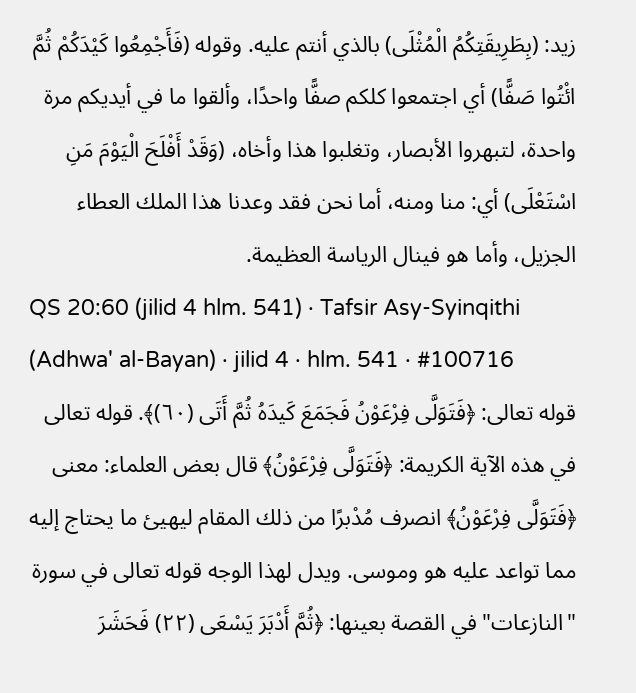زيد: (بِطَرِيقَتِكُمُ الْمُثْلَى) بالذي أنتم عليه. وقوله (فَأَجْمِعُوا كَيْدَكُمْ ثُمَّ ائْتُوا صَفًّا) أي اجتمعوا كلكم صفًّا واحدًا، وألقوا ما في أيديكم مرة واحدة، لتبهروا الأبصار، وتغلبوا هذا وأخاه، (وَقَدْ أَفْلَحَ الْيَوْمَ مَنِ اسْتَعْلَى) أي: منا ومنه، أما نحن فقد وعدنا هذا الملك العطاء الجزيل، وأما هو فينال الرياسة العظيمة.
QS 20:60 (jilid 4 hlm. 541) · Tafsir Asy-Syinqithi (Adhwa' al-Bayan) · jilid 4 · hlm. 541 · #100716
قوله تعالى: ﴿فَتَوَلَّى فِرْعَوْنُ فَجَمَعَ كَيدَهُ ثُمَّ أَتَى (٦٠)﴾. قوله تعالى في هذه الآية الكريمة: ﴿فَتَوَلَّى فِرْعَوْنُ﴾ قال بعض العلماء: معنى ﴿فَتَوَلَّى فِرْعَوْنُ﴾ انصرف مُدْبرًا من ذلك المقام ليهيئ ما يحتاج إليه مما تواعد عليه هو وموسى. ويدل لهذا الوجه قوله تعالى في سورة "النازعات" في القصة بعينها: ﴿ثُمَّ أَدْبَرَ يَسْعَى (٢٢) فَحَشَرَ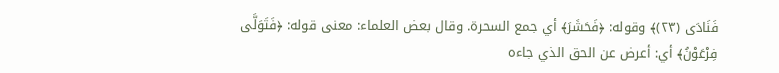فَنَادَى (٢٣)﴾ وقوله: ﴿فَحَشَرَ﴾ أي جمع السحرة. وقال بعض العلماء: معنى قوله: ﴿فَتَوَلَّى فِرْعَوْنُ﴾ أي: أعرض عن الحق الذي جاءه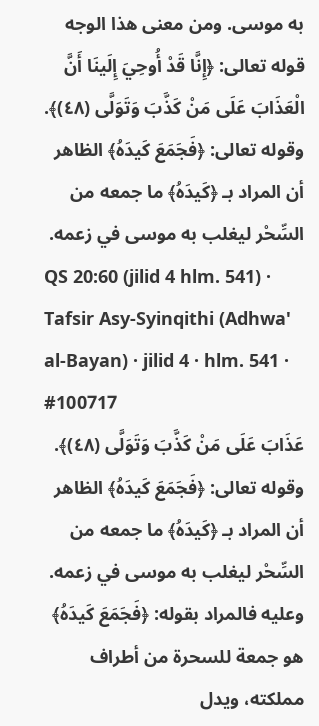به موسى. ومن معنى هذا الوجه قوله تعالى: ﴿إِنَّا قَدْ أُوحِيَ إِلَينَا أَنَّ الْعَذَابَ عَلَى مَنْ كَذَّبَ وَتَوَلَّى (٤٨)﴾. وقوله تعالى: ﴿فَجَمَعَ كَيدَهُ﴾ الظاهر أن المراد بـ ﴿كَيدَهُ﴾ ما جمعه من السِّحْر ليغلب به موسى في زعمه.
QS 20:60 (jilid 4 hlm. 541) · Tafsir Asy-Syinqithi (Adhwa' al-Bayan) · jilid 4 · hlm. 541 · #100717
عَذَابَ عَلَى مَنْ كَذَّبَ وَتَوَلَّى (٤٨)﴾. وقوله تعالى: ﴿فَجَمَعَ كَيدَهُ﴾ الظاهر أن المراد بـ ﴿كَيدَهُ﴾ ما جمعه من السِّحْر ليغلب به موسى في زعمه. وعليه فالمراد بقوله: ﴿فَجَمَعَ كَيدَهُ﴾ هو جمعة للسحرة من أطراف مملكته، ويدل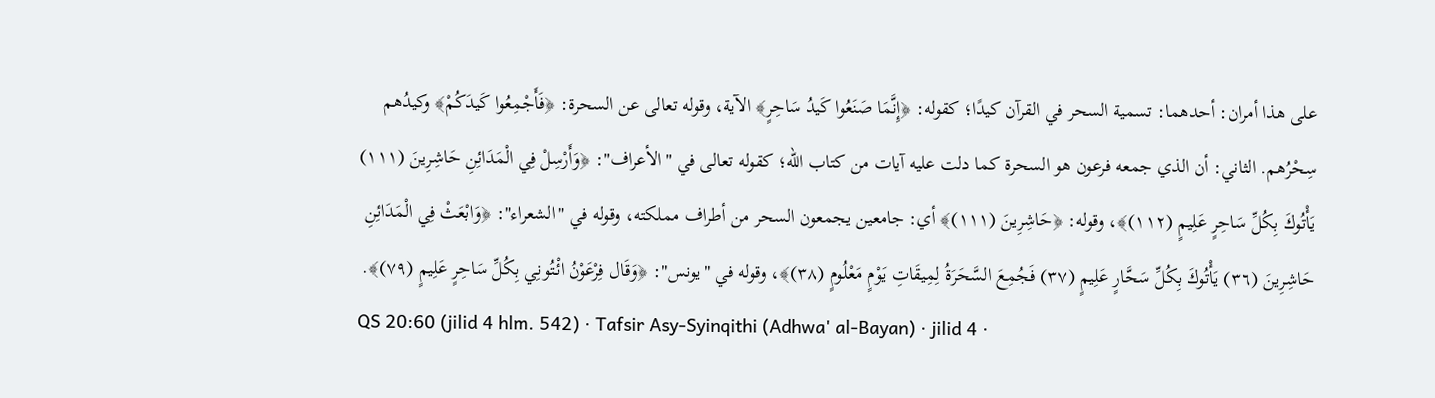على هذا أمران: أحدهما: تسمية السحر في القرآن كيدًا؛ كقوله: ﴿إِنَّمَا صَنَعُوا كَيدُ سَاحِرٍ﴾ الآية، وقوله تعالى عن السحرة: ﴿فَأَجْمِعُوا كَيدَكُمْ﴾ وكيدُهم سِحْرُهم. الثاني: أن الذي جمعه فرعون هو السحرة كما دلت عليه آيات من كتاب الله؛ كقوله تعالى في "الأعراف": ﴿وَأَرْسِلْ فِي الْمَدَائِنِ حَاشِرِينَ (١١١) يَأْتُوكَ بِكُلِّ سَاحِرٍ عَلِيمٍ (١١٢)﴾، وقوله: ﴿حَاشِرِينَ (١١١)﴾ أي: جامعين يجمعون السحر من أطراف مملكته، وقوله في "الشعراء": ﴿وَابْعَثْ فِي الْمَدَائِنِ حَاشِرِينَ (٣٦) يَأْتُوكَ بِكُلِّ سَحَّارٍ عَلِيمٍ (٣٧) فَجُمِعَ السَّحَرَةُ لِمِيقَاتِ يَوْمٍ مَعْلُومٍ (٣٨)﴾، وقوله في "يونس": ﴿وَقَال فِرْعَوْنُ ائْتُونِي بِكُلِّ سَاحِرٍ عَلِيمٍ (٧٩)﴾.
QS 20:60 (jilid 4 hlm. 542) · Tafsir Asy-Syinqithi (Adhwa' al-Bayan) · jilid 4 ·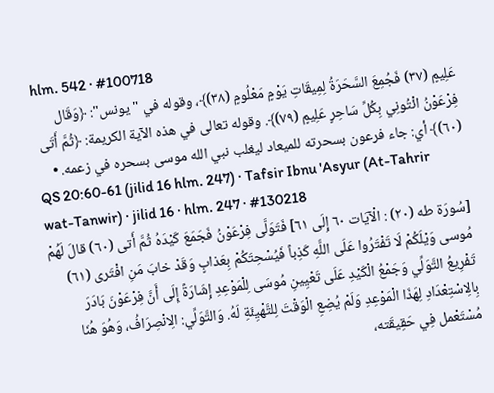hlm. 542 · #100718
عَلِيمٍ (٣٧) فَجُمِعَ السَّحَرَةُ لِمِيقَاتِ يَوْمٍ مَعْلُومٍ (٣٨)﴾، وقوله في "يونس": ﴿وَقَال فِرْعَوْنُ ائْتُونِي بِكُلِّ سَاحِرٍ عَلِيمٍ (٧٩)﴾. وقوله تعالى في هذه الآية الكريمة: ﴿ثُمَّ أَتَى (٦٠)﴾ أي: جاء فرعون بسحرته للميعاد ليغلب نبي الله موسى بسحره في زعمه. •
QS 20:60-61 (jilid 16 hlm. 247) · Tafsir Ibnu 'Asyur (At-Tahrir wat-Tanwir) · jilid 16 · hlm. 247 · #130218
[سُورَة طه (٢٠) : الْآيَات ٦٠ إِلَى ٦١] فَتَوَلَّى فِرْعَوْنُ فَجَمَعَ كَيْدَهُ ثُمَّ أَتى (٦٠) قالَ لَهُمْ مُوسى وَيْلَكُمْ لَا تَفْتَرُوا عَلَى اللَّهِ كَذِباً فَيُسْحِتَكُمْ بِعَذابٍ وَقَدْ خابَ مَنِ افْتَرى (٦١) تَفْرِيعُ التَّوَلِّي وَجَمْعُ الْكَيْدِ عَلَى تَعْيِينِ مُوسَى لِلْمَوْعِدِ إِشَارَةً إِلَى أَنَّ فِرْعَوْنَ بَادَرَ بِالِاسْتِعْدَادِ لِهَذَا الْمَوْعِدِ وَلَمْ يُضِعِ الْوَقْتَ لِلتَّهْيِئَةِ لَهُ. وَالتَّوَلِّي: الِانْصِرَافُ، وَهُوَ هُنَا مُسْتَعْمل فِي حَقِيقَته،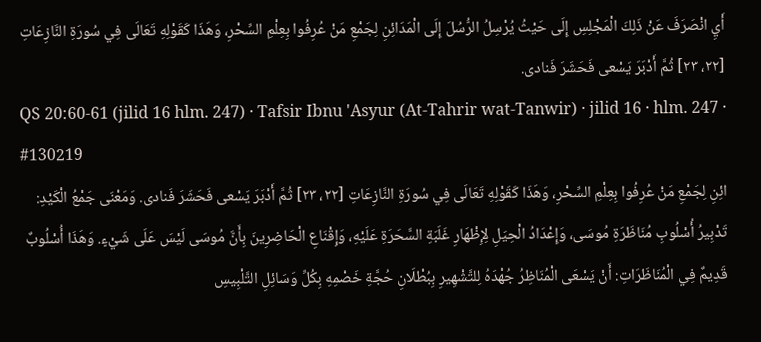أَيِ انْصَرَفَ عَنْ ذَلِكَ الْمَجْلِسِ إِلَى حَيْثُ يُرْسِلُ الرُّسُلَ إِلَى الْمَدَائِنِ لِجَمْعِ مَنْ عُرِفُوا بِعِلْمِ السِّحْرِ، وَهَذَا كَقَوْلِهِ تَعَالَى فِي سُورَةِ النَّازِعَاتِ [٢٢، ٢٣] ثُمَّ أَدْبَرَ يَسْعى فَحَشَرَ فَنادى.
QS 20:60-61 (jilid 16 hlm. 247) · Tafsir Ibnu 'Asyur (At-Tahrir wat-Tanwir) · jilid 16 · hlm. 247 · #130219
ائِنِ لِجَمْعِ مَنْ عُرِفُوا بِعِلْمِ السِّحْرِ، وَهَذَا كَقَوْلِهِ تَعَالَى فِي سُورَةِ النَّازِعَاتِ [٢٢، ٢٣] ثُمَّ أَدْبَرَ يَسْعى فَحَشَرَ فَنادى. وَمَعْنَى جَمْعُ الْكَيْدِ: تَدْبِيرُ أُسْلُوبِ مُنَاظَرَةِ مُوسَى، وَإِعْدَادُ الْحِيَلِ لِإِظْهَارِ غَلَبَةِ السَّحَرَةِ عَلَيْهِ، وَإِقْنَاعِ الْحَاضِرِينَ بِأَنَّ مُوسَى لَيْسَ عَلَى شَيْءٍ. وَهَذَا أُسْلُوبٌ قَدِيمٌ فِي الْمُنَاظَرَاتِ: أَنْ يَسْعَى الْمُنَاظِرُ جُهْدَهُ لِلتَّشْهِيرِ بِبُطْلَانِ حُجَّةِ خَصْمِهِ بِكُلِّ وَسَائِلِ التَّلْبِيسِ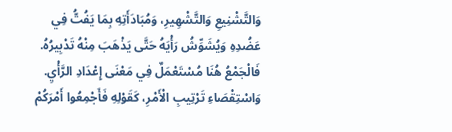وَالتَّشْنِيعِ وَالتَّشْهِيرِ، وَمُبَادَأَتِهِ بِمَا يَفُتُّ فِي عَضُدِهِ وَيُشَوِّشُ رَأْيَهُ حَتَّى يَذْهَبَ مِنْهُ تَدْبِيرُهُ. فَالْجَمْعُ هُنَا مُسْتَعْمَلٌ فِي مَعْنَى إِعْدَادِ الرَّأْيِ. وَاسْتِقْصَاءِ تَرْتِيبِ الْأَمْرِ، كَقَوْلِهِ فَأَجْمِعُوا أَمْرَكُمْ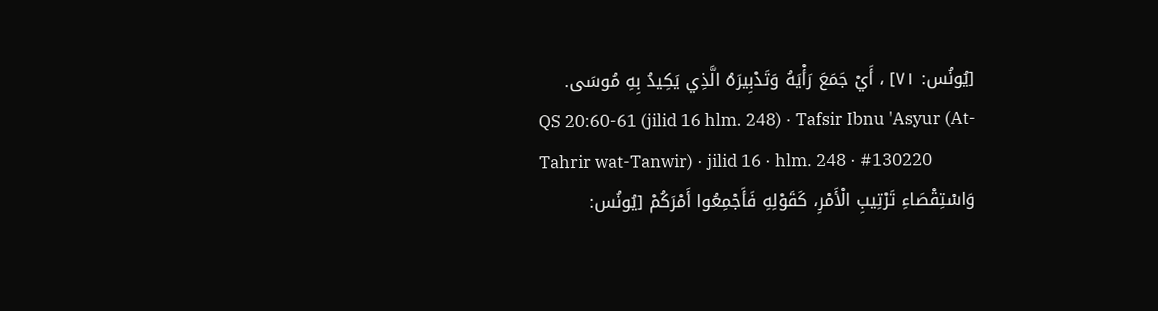[يُونُس: ٧١] ، أَيْ جَمَعَ رَأْيَهُ وَتَدْبِيرَهُ الَّذِي يَكِيدُ بِهِ مُوسَى.
QS 20:60-61 (jilid 16 hlm. 248) · Tafsir Ibnu 'Asyur (At-Tahrir wat-Tanwir) · jilid 16 · hlm. 248 · #130220
وَاسْتِقْصَاءِ تَرْتِيبِ الْأَمْرِ، كَقَوْلِهِ فَأَجْمِعُوا أَمْرَكُمْ [يُونُس: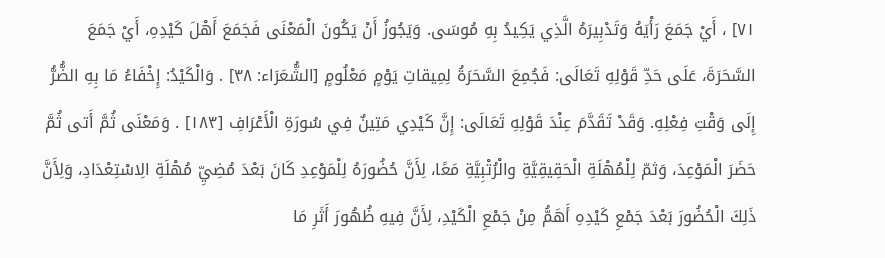٧١] ، أَيْ جَمَعَ رَأْيَهُ وَتَدْبِيرَهُ الَّذِي يَكِيدُ بِهِ مُوسَى. وَيَجُوزُ أَنْ يَكُونَ الْمَعْنَى فَجَمَعَ أَهْلَ كَيْدِهِ، أَيْ جَمَعَ السَّحَرَةَ، عَلَى حَدِّ قَوْلِهِ تَعَالَى: فَجُمِعَ السَّحَرَةُ لِمِيقاتِ يَوْمٍ مَعْلُومٍ [الشُّعَرَاء: ٣٨] . وَالْكَيْدُ: إِخْفَاءُ مَا بِهِ الضُّرُّ إِلَى وَقْتِ فِعْلِهِ. وَقَدْ تَقَدَّمَ عِنْدَ قَوْلِهِ تَعَالَى: إِنَّ كَيْدِي مَتِينٌ فِي سُورَةِ الْأَعْرَافِ [١٨٣] . وَمَعْنَى ثُمَّ أَتى ثُمَّ حَضَرَ الْمَوْعِدَ، وَثمّ لِلْمُهْلَةِ الْحَقِيقِيَّةِ والْرُتْبِيَّةِ مَعًا، لِأَنَّ حُضُورَهُ لِلْمَوْعِدِ كَانَ بَعْدَ مُضِيِّ مُهْلَةِ الِاسْتِعْدَادِ، وَلِأَنَّ ذَلِكَ الْحُضُورَ بَعْدَ جَمْعِ كَيْدِهِ أَهَمُّ مِنْ جَمْعِ الْكَيْدِ، لِأَنَّ فِيهِ ظُهُورَ أَثَرِ مَا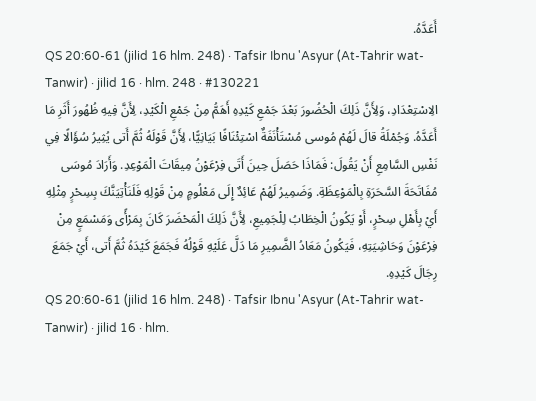أَعَدَّهُ.
QS 20:60-61 (jilid 16 hlm. 248) · Tafsir Ibnu 'Asyur (At-Tahrir wat-Tanwir) · jilid 16 · hlm. 248 · #130221
الِاسْتِعْدَادِ، وَلِأَنَّ ذَلِكَ الْحُضُورَ بَعْدَ جَمْعِ كَيْدِهِ أَهَمُّ مِنْ جَمْعِ الْكَيْدِ، لِأَنَّ فِيهِ ظُهُورَ أَثَرِ مَا أَعَدَّهُ. وَجُمْلَةُ قالَ لَهُمْ مُوسى مُسْتَأْنَفَةٌ اسْتِئْنَافًا بَيَانِيًّا، لِأَنَّ قَوْلَهُ ثُمَّ أَتى يُثِيرُ سُؤَالًا فِي نَفْسِ السَّامِعِ أَنْ يَقُولَ: فَمَاذَا حَصَلَ حِينَ أَتَى فِرْعَوْنُ مِيقَاتَ الْمَوْعِدِ. وَأَرَادَ مُوسَى مُفَاتَحَةَ السَّحَرَةِ بِالْمَوْعِظَةِ. وَضَمِيرُ لَهُمْ عَائِدٌ إِلَى مَعْلُومٍ مِنْ قَوْلِهِ فَلَنَأْتِيَنَّكَ بِسِحْرٍ مِثْلِهِ أَيْ بِأَهْلِ سِحْرٍ، أَوْ يَكُونُ الْخِطَابُ لِلْجَمِيعِ، لِأَنَّ ذَلِكَ الْمَحْضَرَ كَانَ بِمَرْأًى وَمَسْمَعٍ مِنْ فِرْعَوْنَ وَحَاشِيَتِهِ، فَيَكُونُ مَعَادُ الضَّمِيرِ مَا دَلَّ عَلَيْهِ قَوْلُهُ فَجَمَعَ كَيْدَهُ ثُمَّ أَتى، أَيْ جَمَعَ رِجَالَ كَيْدِهِ.
QS 20:60-61 (jilid 16 hlm. 248) · Tafsir Ibnu 'Asyur (At-Tahrir wat-Tanwir) · jilid 16 · hlm.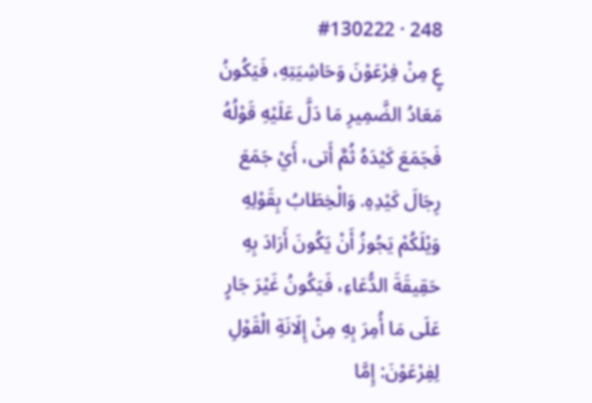248 · #130222
عٍ مِنْ فِرْعَوْنَ وَحَاشِيَتِهِ، فَيَكُونُ مَعَادُ الضَّمِيرِ مَا دَلَّ عَلَيْهِ قَوْلُهُ فَجَمَعَ كَيْدَهُ ثُمَّ أَتى، أَيْ جَمَعَ رِجَالَ كَيْدِهِ. وَالْخِطَابُ بِقَوْلِهِ وَيْلَكُمْ يَجُوزُ أَنْ يَكُونَ أَرَادَ بِهِ حَقِيقَةَ الدُّعَاءِ، فَيَكُونُ غَيْرَ جَارٍ عَلَى مَا أُمِرَ بِهِ مِنْ إِلَانَةِ الْقَوْلِ لِفِرْعَوْنَ: إِمَّا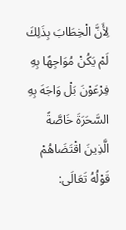لِأَنَّ الْخِطَابَ بِذَلِكَ لَمْ يَكُنْ مُوَاجِهًا بِهِ فِرْعَوْنَ بَلْ وَاجَهَ بِهِ السَّحَرَةَ خَاصَّةً الَّذِينَ اقْتَضَاهُمْ قَوْلُهُ تَعَالَى: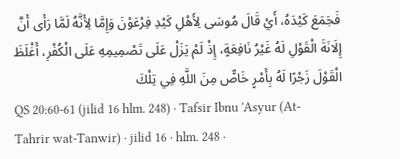فَجَمَعَ كَيْدَهُ، أَيْ قَالَ مُوسَى لِأَهْلِ كَيْدِ فِرْعَوْنَ وَإِمَّا لِأَنَّهُ لَمَّا رَأَى أَنَّ إِلَانَةَ الْقَوْلِ لَهُ غَيْرُ نَافِعَةٍ، إِذْ لَمْ يَزَلْ عَلَى تَصْمِيمِهِ عَلَى الْكُفْرِ، أَغْلَظَ الْقَوْلَ زَجْرًا لَهُ بِأَمْرٍ خَاصٍّ مِنَ اللَّهِ فِي تِلْكَ
QS 20:60-61 (jilid 16 hlm. 248) · Tafsir Ibnu 'Asyur (At-Tahrir wat-Tanwir) · jilid 16 · hlm. 248 ·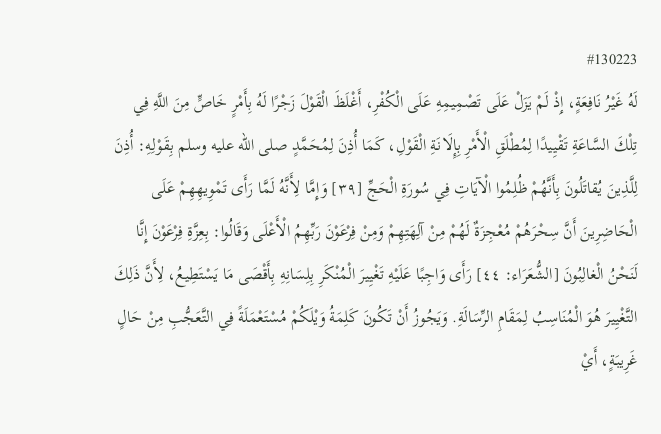#130223
لَهُ غَيْرُ نَافِعَةٍ، إِذْ لَمْ يَزَلْ عَلَى تَصْمِيمِهِ عَلَى الْكُفْرِ، أَغْلَظَ الْقَوْلَ زَجْرًا لَهُ بِأَمْرٍ خَاصٍّ مِنَ اللَّهِ فِي تِلْكَ السَّاعَةِ تَقْيِيدًا لِمُطْلَقِ الْأَمْرِ بِإِلَانَةِ الْقَوْلِ، كَمَا أُذِنَ لِمُحَمَّدٍ صلى الله عليه وسلم بِقَوْلِهِ: أُذِنَ لِلَّذِينَ يُقاتَلُونَ بِأَنَّهُمْ ظُلِمُوا الْآيَاتِ فِي سُورَةِ الْحَجِّ [٣٩] وَإِمَّا لِأَنَّهُ لَمَّا رَأَى تَمْوِيهِهِمْ عَلَى الْحَاضِرِينَ أَنَّ سِحْرَهُمْ مُعْجِزَةٌ لَهُمْ مِنْ آلِهَتِهِمْ وَمِنْ فِرْعَوْنَ رَبِّهِمُ الْأَعْلَى وَقَالُوا: بِعِزَّةِ فِرْعَوْنَ إِنَّا لَنَحْنُ الْغالِبُونَ [الشُّعَرَاء: ٤٤] رَأَى وَاجِبًا عَلَيْهِ تَغْيِيرَ الْمُنْكَرِ بِلِسَانِهِ بِأَقْصَى مَا يَسْتَطِيعُ، لِأَنَّ ذَلِكَ التَّغْيِيرَ هُوَ الْمُنَاسِبُ لِمَقَامِ الرِّسَالَةِ. وَيَجُوزُ أَنْ تَكُونَ كَلِمَةُ وَيْلَكُمْ مُسْتَعْمَلَةً فِي التَّعَجُّبِ مِنْ حَالٍ غَرِيبَةٍ، أَيْ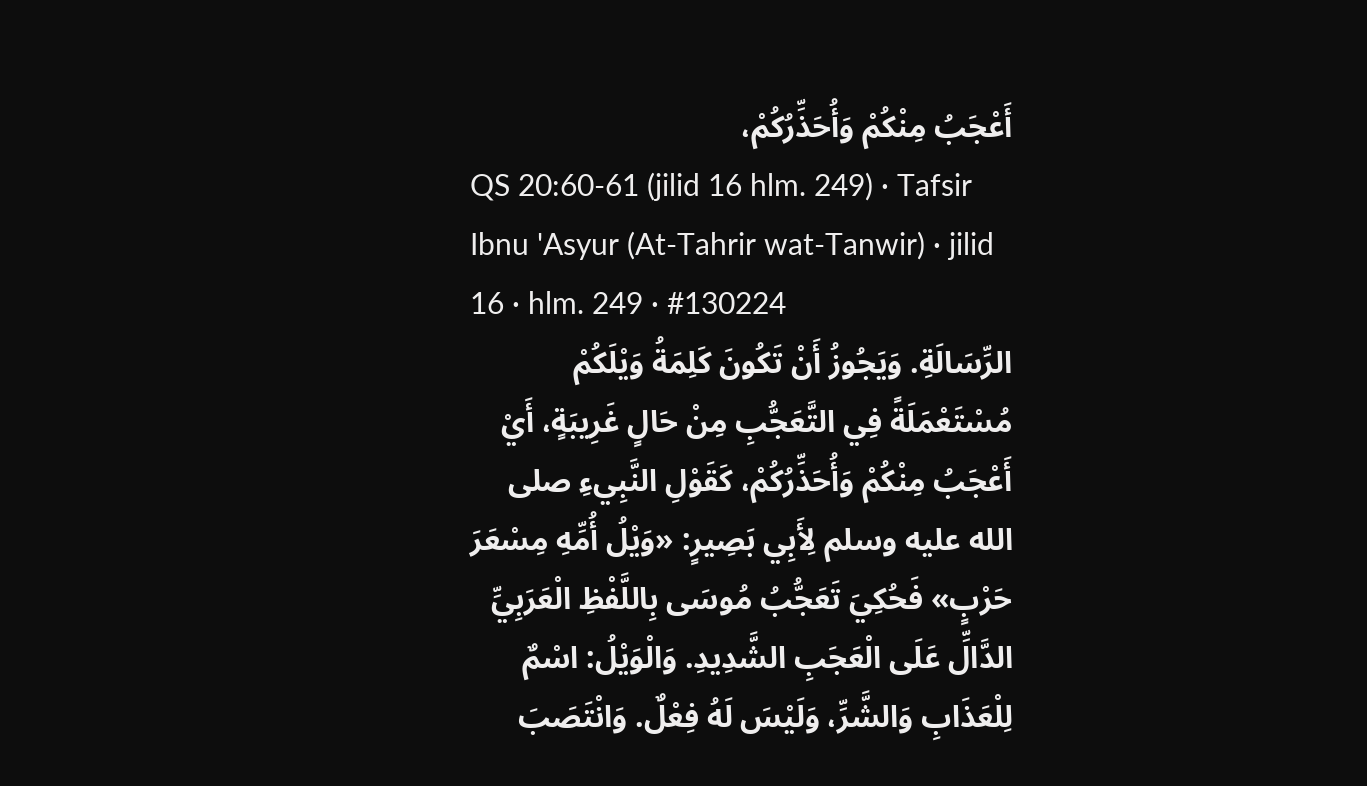أَعْجَبُ مِنْكُمْ وَأُحَذِّرُكُمْ،
QS 20:60-61 (jilid 16 hlm. 249) · Tafsir Ibnu 'Asyur (At-Tahrir wat-Tanwir) · jilid 16 · hlm. 249 · #130224
الرِّسَالَةِ. وَيَجُوزُ أَنْ تَكُونَ كَلِمَةُ وَيْلَكُمْ مُسْتَعْمَلَةً فِي التَّعَجُّبِ مِنْ حَالٍ غَرِيبَةٍ، أَيْ أَعْجَبُ مِنْكُمْ وَأُحَذِّرُكُمْ، كَقَوْلِ النَّبِيءِ صلى الله عليه وسلم لِأَبِي بَصِيرٍ: «وَيْلُ أُمِّهِ مِسْعَرَ حَرْبٍ» فَحُكِيَ تَعَجُّبُ مُوسَى بِاللَّفْظِ الْعَرَبِيِّ الدَّالِّ عَلَى الْعَجَبِ الشَّدِيدِ. وَالْوَيْلُ: اسْمٌ لِلْعَذَابِ وَالشَّرِّ، وَلَيْسَ لَهُ فِعْلٌ. وَانْتَصَبَ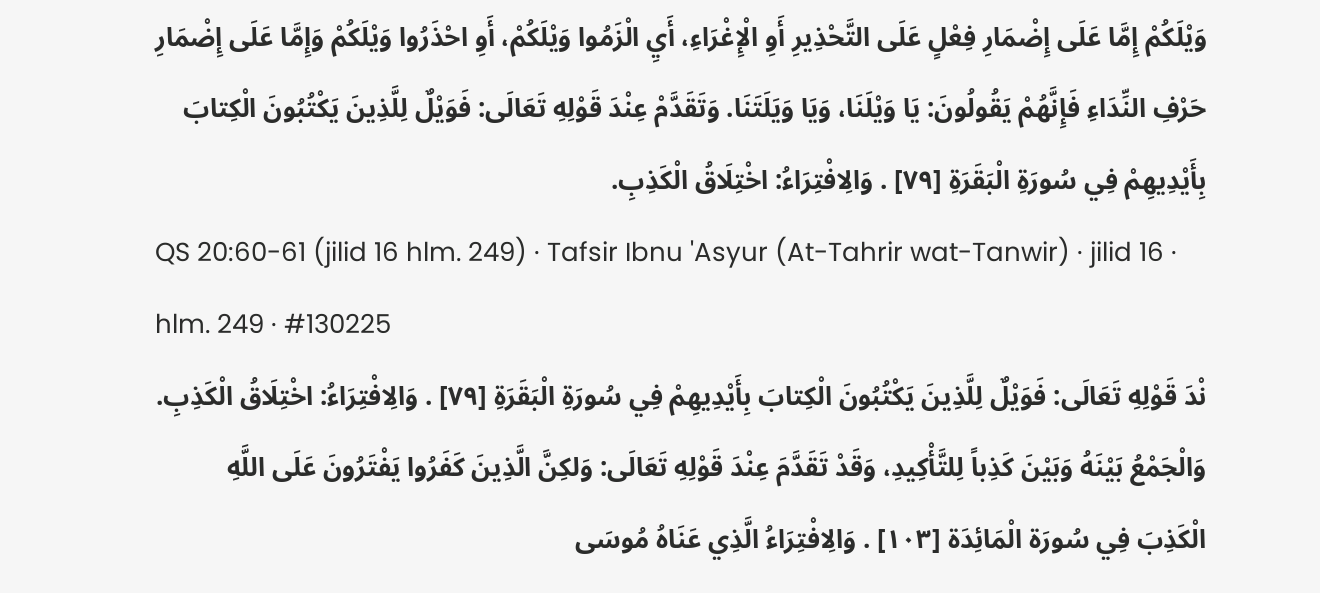وَيْلَكُمْ إِمَّا عَلَى إِضْمَارِ فِعْلٍ عَلَى التَّحْذِيرِ أَوِ الْإِغْرَاءِ، أَيِ الْزَمُوا وَيْلَكُمْ، أَوِ احْذَرُوا وَيْلَكُمْ وَإِمَّا عَلَى إِضْمَارِ حَرْفِ النِّدَاءِ فَإِنَّهُمْ يَقُولُونَ: يَا وَيْلَنَا، وَيَا وَيَلَتَنَا. وَتَقَدَّمْ عِنْدَ قَوْلِهِ تَعَالَى: فَوَيْلٌ لِلَّذِينَ يَكْتُبُونَ الْكِتابَ بِأَيْدِيهِمْ فِي سُورَةِ الْبَقَرَةِ [٧٩] . وَالِافْتِرَاءُ: اخْتِلَاقُ الْكَذِبِ.
QS 20:60-61 (jilid 16 hlm. 249) · Tafsir Ibnu 'Asyur (At-Tahrir wat-Tanwir) · jilid 16 · hlm. 249 · #130225
نْدَ قَوْلِهِ تَعَالَى: فَوَيْلٌ لِلَّذِينَ يَكْتُبُونَ الْكِتابَ بِأَيْدِيهِمْ فِي سُورَةِ الْبَقَرَةِ [٧٩] . وَالِافْتِرَاءُ: اخْتِلَاقُ الْكَذِبِ. وَالْجَمْعُ بَيْنَهُ وَبَيْنَ كَذِباً لِلتَّأْكِيدِ، وَقَدْ تَقَدَّمَ عِنْدَ قَوْلِهِ تَعَالَى: وَلكِنَّ الَّذِينَ كَفَرُوا يَفْتَرُونَ عَلَى اللَّهِ الْكَذِبَ فِي سُورَة الْمَائِدَة [١٠٣] . وَالِافْتِرَاءُ الَّذِي عَنَاهُ مُوسَى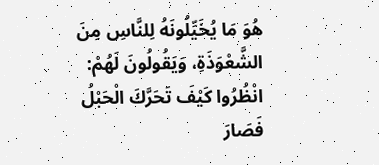هُوَ مَا يُخَيِّلُونَهُ لِلنَّاسِ مِنَ الشَّعْوَذَةِ، وَيَقُولُونَ لَهُمْ: انْظُرُوا كَيْفَ تَحَرَّكَ الْحَبْلُ فَصَارَ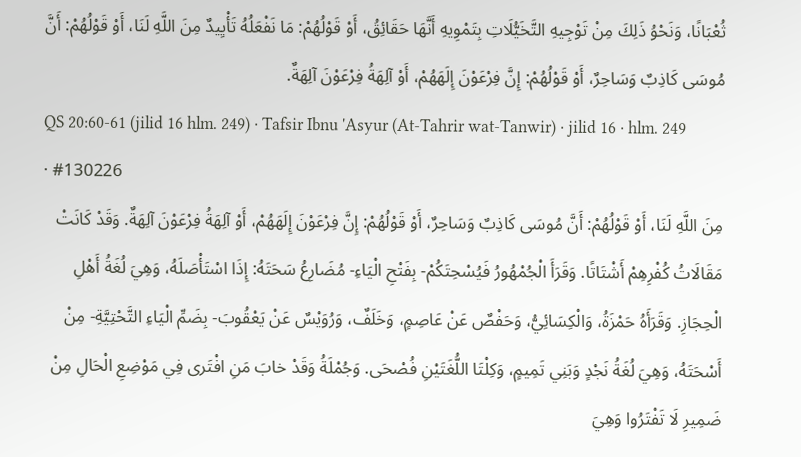ثُعْبَانًا، وَنَحْوُ ذَلِكَ مِنْ تَوْجِيهِ التَّخَيُّلَاتِ بِتَمْوِيهِ أَنَّهَا حَقَائِقُ، أَوْ قَوْلُهُمْ: مَا نَفْعَلُهُ تَأْيِيدٌ مِنَ اللَّهِ لَنَا، أَوْ قَوْلُهُمْ: أَنَّ مُوسَى كَاذِبٌ وَسَاحِرٌ، أَوْ قَوْلُهُمْ: إِنَّ فِرْعَوْنَ إِلَهَهُمْ، أَوْ آلِهَةُ فِرْعَوْنَ آلِهَةٌ.
QS 20:60-61 (jilid 16 hlm. 249) · Tafsir Ibnu 'Asyur (At-Tahrir wat-Tanwir) · jilid 16 · hlm. 249 · #130226
مِنَ اللَّهِ لَنَا، أَوْ قَوْلُهُمْ: أَنَّ مُوسَى كَاذِبٌ وَسَاحِرٌ، أَوْ قَوْلُهُمْ: إِنَّ فِرْعَوْنَ إِلَهَهُمْ، أَوْ آلِهَةُ فِرْعَوْنَ آلِهَةٌ. وَقَدْ كَانَتْ مَقَالَاتُ كُفْرِهِمْ أَشْتَاتًا. وَقَرَأَ الْجُمْهُورُ فَيُسْحِتَكُمْ- بِفَتْحِ الْيَاءِ- مُضَارِعُ سَحَتَهُ: إِذَا اسْتَأْصَلَهُ، وَهِيَ لُغَةُ أَهْلِ الْحِجَازِ. وَقَرَأَهُ حَمْزَةُ، وَالْكِسَائِيُّ، وَحَفْصٌ عَنْ عَاصِمٍ، وَخَلَفٌ، وَرُوَيْسٌ عَنْ يَعْقُوبَ- بِضَمِّ الْيَاءِ التَّحْتِيَّةِ- مِنْ أَسْحَتَهُ، وَهِيَ لُغَةُ نَجْدٍ وَبَنِي تَمِيمٍ، وَكِلْتَا اللُّغَتَيْنِ فُصْحَى. وَجُمْلَةُ وَقَدْ خابَ مَنِ افْتَرى فِي مَوْضِعِ الْحَالِ مِنْ ضَمِيرِ لَا تَفْتَرُوا وَهِيَ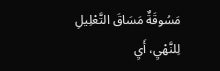مَسُوقَةٌ مَسَاقَ التَّعْلِيلِ لِلنَّهْيِ، أَيِ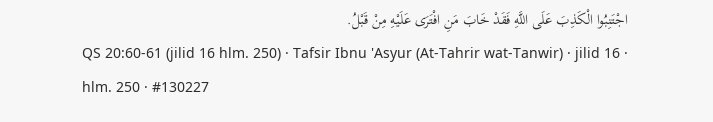اجْتَنِبُوا الْكَذِبَ عَلَى اللَّهِ فَقَدْ خَابَ مَنِ افْتَرَى عَلَيْهِ مِنْ قَبْلُ.
QS 20:60-61 (jilid 16 hlm. 250) · Tafsir Ibnu 'Asyur (At-Tahrir wat-Tanwir) · jilid 16 · hlm. 250 · #130227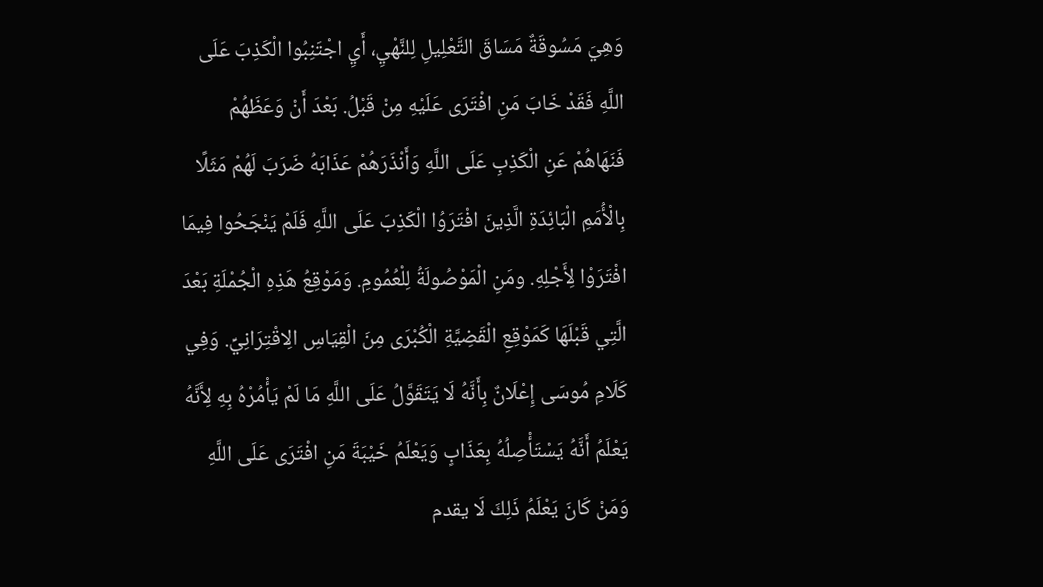وَهِيَ مَسُوقَةٌ مَسَاقَ التَّعْلِيلِ لِلنَّهْيِ، أَيِ اجْتَنِبُوا الْكَذِبَ عَلَى اللَّهِ فَقَدْ خَابَ مَنِ افْتَرَى عَلَيْهِ مِنْ قَبْلُ. بَعْدَ أَنْ وَعَظَهُمْ فَنَهَاهُمْ عَنِ الْكَذِبِ عَلَى اللَّهِ وَأَنْذَرَهُمْ عَذَابَهُ ضَرَبَ لَهُمْ مَثَلًا بِالْأُمَمِ الْبَائِدَةِ الَّذِينَ افْتَرَوُا الْكَذِبَ عَلَى اللَّهِ فَلَمْ يَنْجَحُوا فِيمَا افْتَرَوْا لِأَجْلِهِ. ومَنِ الْمَوْصُولَةُ لِلْعُمُومِ. وَمَوْقِعُ هَذِهِ الْجُمْلَةِ بَعْدَ الَّتِي قَبْلَهَا كَمَوْقِعِ الْقَضِيَّةِ الْكُبْرَى مِنَ الْقِيَاسِ الِاقْتِرَانِيِّ. وَفِي كَلَامِ مُوسَى إِعْلَانٌ بِأَنَّهُ لَا يَتَقَوَّلُ عَلَى اللَّهِ مَا لَمْ يَأْمُرْهُ بِهِ لِأَنَّهُ يَعْلَمُ أَنَّهُ يَسْتَأْصِلُهُ بِعَذَابٍ وَيَعْلَمُ خَيْبَةَ مَنِ افْتَرَى عَلَى اللَّهِ وَمَنْ كَانَ يَعْلَمُ ذَلِكَ لَا يقدم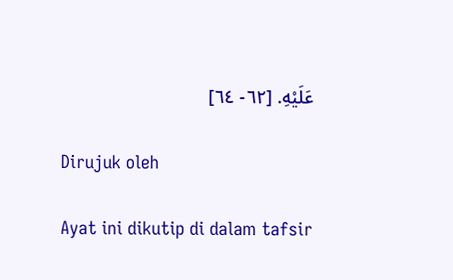عَلَيْهِ. [٦٢- ٦٤]

Dirujuk oleh

Ayat ini dikutip di dalam tafsir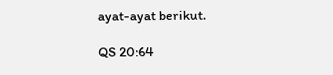ayat-ayat berikut.

QS 20:64